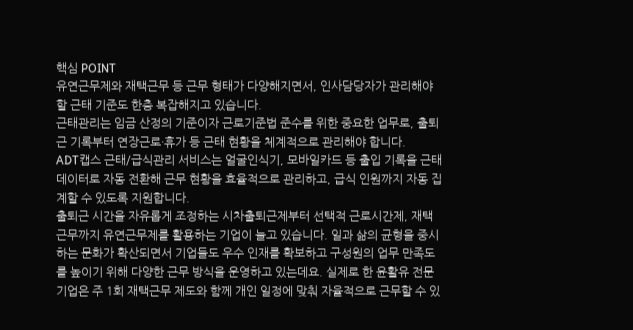핵심 POINT
유연근무제와 재택근무 등 근무 형태가 다양해지면서, 인사담당자가 관리해야 할 근태 기준도 한층 복잡해지고 있습니다.
근태관리는 임금 산정의 기준이자 근로기준법 준수를 위한 중요한 업무로, 출퇴근 기록부터 연장근로·휴가 등 근태 현황을 체계적으로 관리해야 합니다.
ADT캡스 근태/급식관리 서비스는 얼굴인식기, 모바일카드 등 출입 기록을 근태 데이터로 자동 전환해 근무 현황을 효율적으로 관리하고, 급식 인원까지 자동 집계할 수 있도록 지원합니다.
출퇴근 시간을 자유롭게 조정하는 시차출퇴근제부터 선택적 근로시간제, 재택근무까지 유연근무제를 활용하는 기업이 늘고 있습니다. 일과 삶의 균형을 중시하는 문화가 확산되면서 기업들도 우수 인재를 확보하고 구성원의 업무 만족도를 높이기 위해 다양한 근무 방식을 운영하고 있는데요. 실제로 한 윤활유 전문기업은 주 1회 재택근무 제도와 함께 개인 일정에 맞춰 자율적으로 근무할 수 있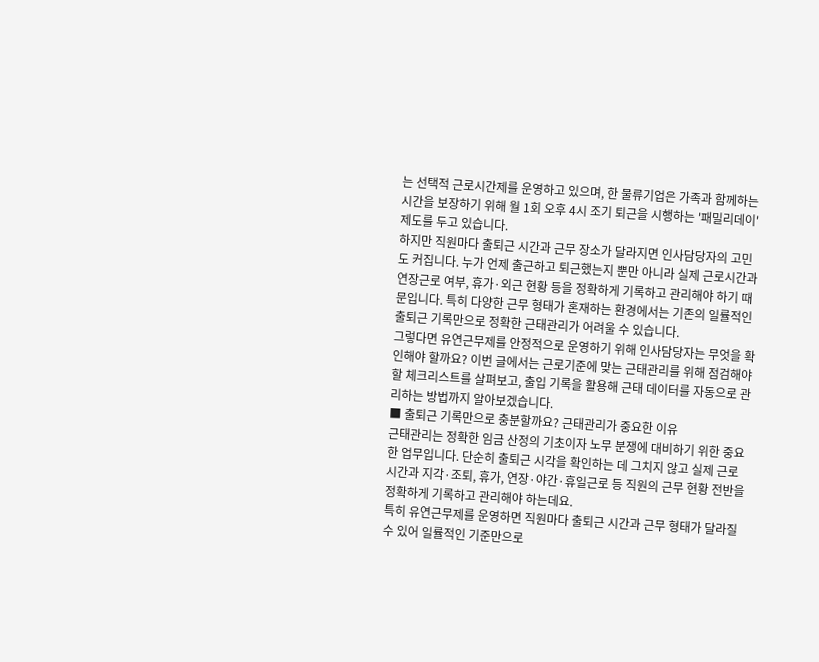는 선택적 근로시간제를 운영하고 있으며, 한 물류기업은 가족과 함께하는 시간을 보장하기 위해 월 1회 오후 4시 조기 퇴근을 시행하는 '패밀리데이' 제도를 두고 있습니다.
하지만 직원마다 출퇴근 시간과 근무 장소가 달라지면 인사담당자의 고민도 커집니다. 누가 언제 출근하고 퇴근했는지 뿐만 아니라 실제 근로시간과 연장근로 여부, 휴가·외근 현황 등을 정확하게 기록하고 관리해야 하기 때문입니다. 특히 다양한 근무 형태가 혼재하는 환경에서는 기존의 일률적인 출퇴근 기록만으로 정확한 근태관리가 어려울 수 있습니다.
그렇다면 유연근무제를 안정적으로 운영하기 위해 인사담당자는 무엇을 확인해야 할까요? 이번 글에서는 근로기준에 맞는 근태관리를 위해 점검해야 할 체크리스트를 살펴보고, 출입 기록을 활용해 근태 데이터를 자동으로 관리하는 방법까지 알아보겠습니다.
■ 출퇴근 기록만으로 충분할까요? 근태관리가 중요한 이유
근태관리는 정확한 임금 산정의 기초이자 노무 분쟁에 대비하기 위한 중요한 업무입니다. 단순히 출퇴근 시각을 확인하는 데 그치지 않고 실제 근로시간과 지각·조퇴, 휴가, 연장·야간·휴일근로 등 직원의 근무 현황 전반을 정확하게 기록하고 관리해야 하는데요.
특히 유연근무제를 운영하면 직원마다 출퇴근 시간과 근무 형태가 달라질 수 있어 일률적인 기준만으로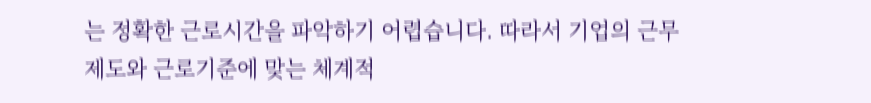는 정확한 근로시간을 파악하기 어렵습니다. 따라서 기업의 근무제도와 근로기준에 맞는 체계적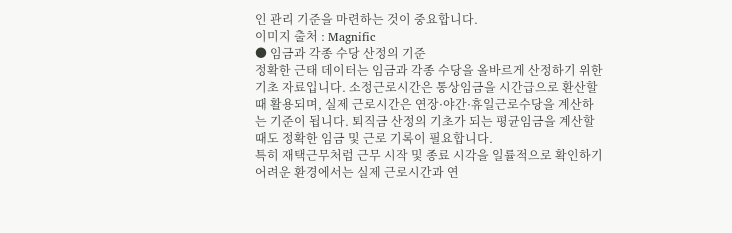인 관리 기준을 마련하는 것이 중요합니다.
이미지 출처 : Magnific
● 임금과 각종 수당 산정의 기준
정확한 근태 데이터는 임금과 각종 수당을 올바르게 산정하기 위한 기초 자료입니다. 소정근로시간은 통상임금을 시간급으로 환산할 때 활용되며, 실제 근로시간은 연장·야간·휴일근로수당을 계산하는 기준이 됩니다. 퇴직금 산정의 기초가 되는 평균임금을 계산할 때도 정확한 임금 및 근로 기록이 필요합니다.
특히 재택근무처럼 근무 시작 및 종료 시각을 일률적으로 확인하기 어려운 환경에서는 실제 근로시간과 연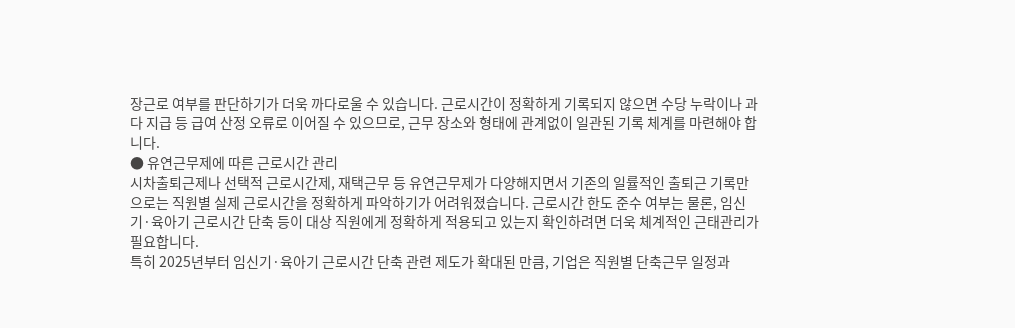장근로 여부를 판단하기가 더욱 까다로울 수 있습니다. 근로시간이 정확하게 기록되지 않으면 수당 누락이나 과다 지급 등 급여 산정 오류로 이어질 수 있으므로, 근무 장소와 형태에 관계없이 일관된 기록 체계를 마련해야 합니다.
● 유연근무제에 따른 근로시간 관리
시차출퇴근제나 선택적 근로시간제, 재택근무 등 유연근무제가 다양해지면서 기존의 일률적인 출퇴근 기록만으로는 직원별 실제 근로시간을 정확하게 파악하기가 어려워졌습니다. 근로시간 한도 준수 여부는 물론, 임신기·육아기 근로시간 단축 등이 대상 직원에게 정확하게 적용되고 있는지 확인하려면 더욱 체계적인 근태관리가 필요합니다.
특히 2025년부터 임신기·육아기 근로시간 단축 관련 제도가 확대된 만큼, 기업은 직원별 단축근무 일정과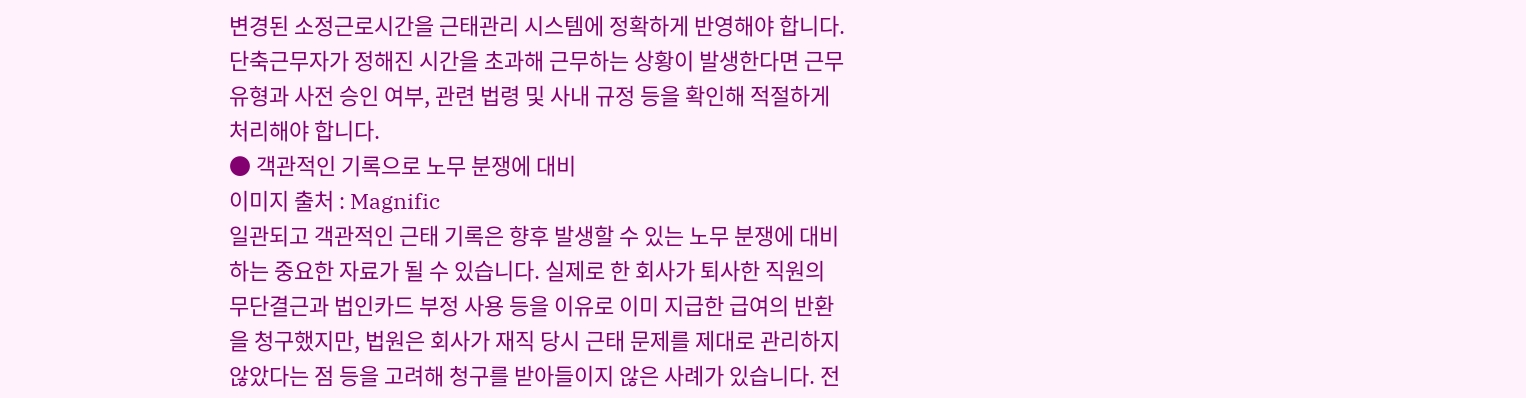변경된 소정근로시간을 근태관리 시스템에 정확하게 반영해야 합니다. 단축근무자가 정해진 시간을 초과해 근무하는 상황이 발생한다면 근무 유형과 사전 승인 여부, 관련 법령 및 사내 규정 등을 확인해 적절하게 처리해야 합니다.
● 객관적인 기록으로 노무 분쟁에 대비
이미지 출처 : Magnific
일관되고 객관적인 근태 기록은 향후 발생할 수 있는 노무 분쟁에 대비하는 중요한 자료가 될 수 있습니다. 실제로 한 회사가 퇴사한 직원의 무단결근과 법인카드 부정 사용 등을 이유로 이미 지급한 급여의 반환을 청구했지만, 법원은 회사가 재직 당시 근태 문제를 제대로 관리하지 않았다는 점 등을 고려해 청구를 받아들이지 않은 사례가 있습니다. 전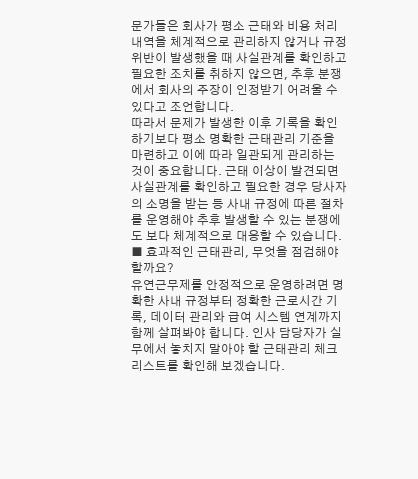문가들은 회사가 평소 근태와 비용 처리 내역을 체계적으로 관리하지 않거나 규정 위반이 발생했을 때 사실관계를 확인하고 필요한 조치를 취하지 않으면, 추후 분쟁에서 회사의 주장이 인정받기 어려울 수 있다고 조언합니다.
따라서 문제가 발생한 이후 기록을 확인하기보다 평소 명확한 근태관리 기준을 마련하고 이에 따라 일관되게 관리하는 것이 중요합니다. 근태 이상이 발견되면 사실관계를 확인하고 필요한 경우 당사자의 소명을 받는 등 사내 규정에 따른 절차를 운영해야 추후 발생할 수 있는 분쟁에도 보다 체계적으로 대응할 수 있습니다.
■ 효과적인 근태관리, 무엇을 점검해야 할까요?
유연근무제를 안정적으로 운영하려면 명확한 사내 규정부터 정확한 근로시간 기록, 데이터 관리와 급여 시스템 연계까지 함께 살펴봐야 합니다. 인사 담당자가 실무에서 놓치지 말아야 할 근태관리 체크리스트를 확인해 보겠습니다.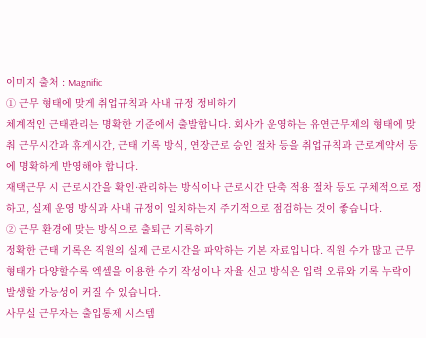이미지 출처 : Magnific
① 근무 형태에 맞게 취업규칙과 사내 규정 정비하기
체계적인 근태관리는 명확한 기준에서 출발합니다. 회사가 운영하는 유연근무제의 형태에 맞춰 근무시간과 휴게시간, 근태 기록 방식, 연장근로 승인 절차 등을 취업규칙과 근로계약서 등에 명확하게 반영해야 합니다.
재택근무 시 근로시간을 확인·관리하는 방식이나 근로시간 단축 적용 절차 등도 구체적으로 정하고, 실제 운영 방식과 사내 규정이 일치하는지 주기적으로 점검하는 것이 좋습니다.
② 근무 환경에 맞는 방식으로 출퇴근 기록하기
정확한 근태 기록은 직원의 실제 근로시간을 파악하는 기본 자료입니다. 직원 수가 많고 근무 형태가 다양할수록 엑셀을 이용한 수기 작성이나 자율 신고 방식은 입력 오류와 기록 누락이 발생할 가능성이 커질 수 있습니다.
사무실 근무자는 출입통제 시스템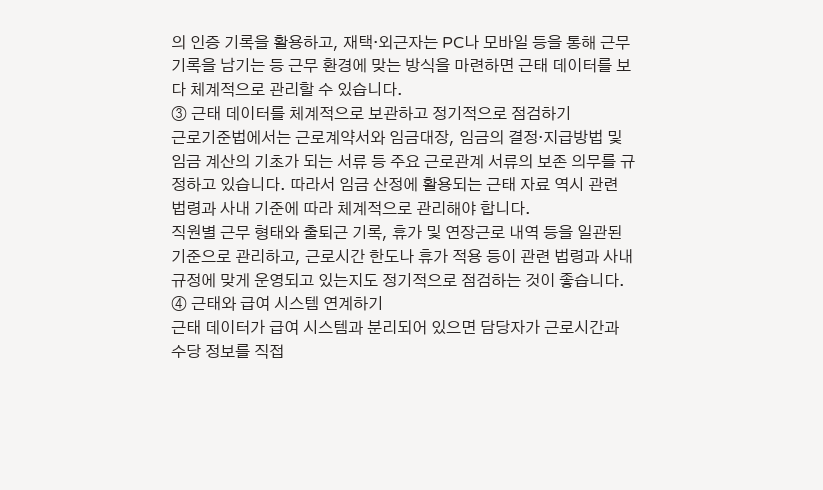의 인증 기록을 활용하고, 재택·외근자는 PC나 모바일 등을 통해 근무 기록을 남기는 등 근무 환경에 맞는 방식을 마련하면 근태 데이터를 보다 체계적으로 관리할 수 있습니다.
③ 근태 데이터를 체계적으로 보관하고 정기적으로 점검하기
근로기준법에서는 근로계약서와 임금대장, 임금의 결정·지급방법 및 임금 계산의 기초가 되는 서류 등 주요 근로관계 서류의 보존 의무를 규정하고 있습니다. 따라서 임금 산정에 활용되는 근태 자료 역시 관련 법령과 사내 기준에 따라 체계적으로 관리해야 합니다.
직원별 근무 형태와 출퇴근 기록, 휴가 및 연장근로 내역 등을 일관된 기준으로 관리하고, 근로시간 한도나 휴가 적용 등이 관련 법령과 사내 규정에 맞게 운영되고 있는지도 정기적으로 점검하는 것이 좋습니다.
④ 근태와 급여 시스템 연계하기
근태 데이터가 급여 시스템과 분리되어 있으면 담당자가 근로시간과 수당 정보를 직접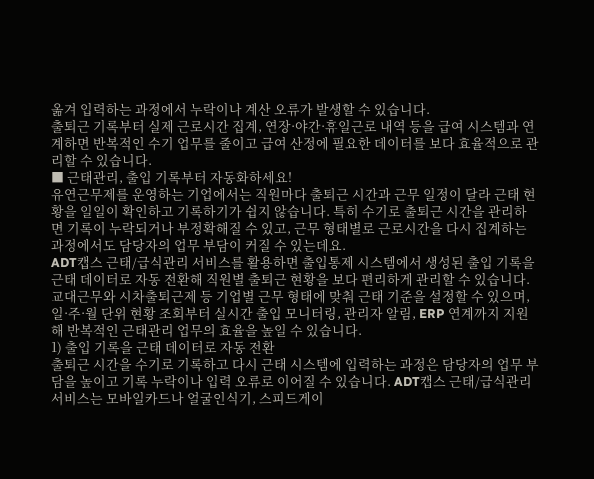옮겨 입력하는 과정에서 누락이나 계산 오류가 발생할 수 있습니다.
출퇴근 기록부터 실제 근로시간 집계, 연장·야간·휴일근로 내역 등을 급여 시스템과 연계하면 반복적인 수기 업무를 줄이고 급여 산정에 필요한 데이터를 보다 효율적으로 관리할 수 있습니다.
■ 근태관리, 출입 기록부터 자동화하세요!
유연근무제를 운영하는 기업에서는 직원마다 출퇴근 시간과 근무 일정이 달라 근태 현황을 일일이 확인하고 기록하기가 쉽지 않습니다. 특히 수기로 출퇴근 시간을 관리하면 기록이 누락되거나 부정확해질 수 있고, 근무 형태별로 근로시간을 다시 집계하는 과정에서도 담당자의 업무 부담이 커질 수 있는데요.
ADT캡스 근태/급식관리 서비스를 활용하면 출입통제 시스템에서 생성된 출입 기록을 근태 데이터로 자동 전환해 직원별 출퇴근 현황을 보다 편리하게 관리할 수 있습니다. 교대근무와 시차출퇴근제 등 기업별 근무 형태에 맞춰 근태 기준을 설정할 수 있으며, 일·주·월 단위 현황 조회부터 실시간 출입 모니터링, 관리자 알림, ERP 연계까지 지원해 반복적인 근태관리 업무의 효율을 높일 수 있습니다.
1) 출입 기록을 근태 데이터로 자동 전환
출퇴근 시간을 수기로 기록하고 다시 근태 시스템에 입력하는 과정은 담당자의 업무 부담을 높이고 기록 누락이나 입력 오류로 이어질 수 있습니다. ADT캡스 근태/급식관리 서비스는 모바일카드나 얼굴인식기, 스피드게이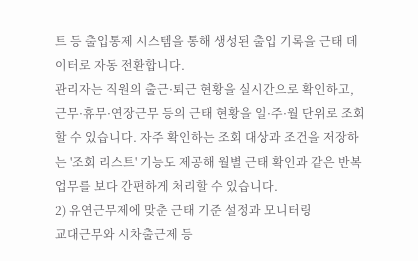트 등 출입통제 시스템을 통해 생성된 출입 기록을 근태 데이터로 자동 전환합니다.
관리자는 직원의 출근·퇴근 현황을 실시간으로 확인하고, 근무·휴무·연장근무 등의 근태 현황을 일·주·월 단위로 조회할 수 있습니다. 자주 확인하는 조회 대상과 조건을 저장하는 '조회 리스트' 기능도 제공해 월별 근태 확인과 같은 반복 업무를 보다 간편하게 처리할 수 있습니다.
2) 유연근무제에 맞춘 근태 기준 설정과 모니터링
교대근무와 시차출근제 등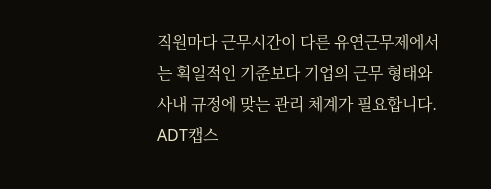직원마다 근무시간이 다른 유연근무제에서는 획일적인 기준보다 기업의 근무 형태와 사내 규정에 맞는 관리 체계가 필요합니다.
ADT캡스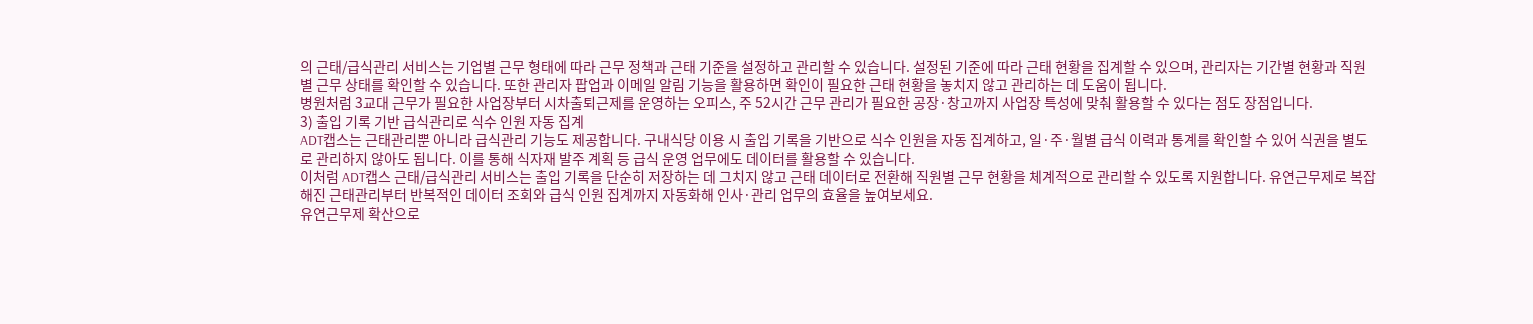의 근태/급식관리 서비스는 기업별 근무 형태에 따라 근무 정책과 근태 기준을 설정하고 관리할 수 있습니다. 설정된 기준에 따라 근태 현황을 집계할 수 있으며, 관리자는 기간별 현황과 직원별 근무 상태를 확인할 수 있습니다. 또한 관리자 팝업과 이메일 알림 기능을 활용하면 확인이 필요한 근태 현황을 놓치지 않고 관리하는 데 도움이 됩니다.
병원처럼 3교대 근무가 필요한 사업장부터 시차출퇴근제를 운영하는 오피스, 주 52시간 근무 관리가 필요한 공장·창고까지 사업장 특성에 맞춰 활용할 수 있다는 점도 장점입니다.
3) 출입 기록 기반 급식관리로 식수 인원 자동 집계
ADT캡스는 근태관리뿐 아니라 급식관리 기능도 제공합니다. 구내식당 이용 시 출입 기록을 기반으로 식수 인원을 자동 집계하고, 일·주·월별 급식 이력과 통계를 확인할 수 있어 식권을 별도로 관리하지 않아도 됩니다. 이를 통해 식자재 발주 계획 등 급식 운영 업무에도 데이터를 활용할 수 있습니다.
이처럼 ADT캡스 근태/급식관리 서비스는 출입 기록을 단순히 저장하는 데 그치지 않고 근태 데이터로 전환해 직원별 근무 현황을 체계적으로 관리할 수 있도록 지원합니다. 유연근무제로 복잡해진 근태관리부터 반복적인 데이터 조회와 급식 인원 집계까지 자동화해 인사·관리 업무의 효율을 높여보세요.
유연근무제 확산으로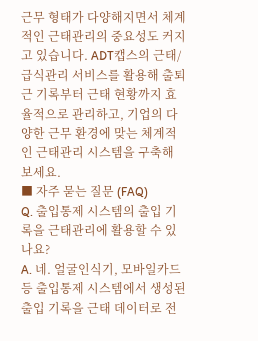근무 형태가 다양해지면서 체계적인 근태관리의 중요성도 커지고 있습니다. ADT캡스의 근태/급식관리 서비스를 활용해 출퇴근 기록부터 근태 현황까지 효율적으로 관리하고, 기업의 다양한 근무 환경에 맞는 체계적인 근태관리 시스템을 구축해 보세요.
■ 자주 묻는 질문 (FAQ)
Q. 출입통제 시스템의 출입 기록을 근태관리에 활용할 수 있나요?
A. 네. 얼굴인식기, 모바일카드 등 출입통제 시스템에서 생성된 출입 기록을 근태 데이터로 전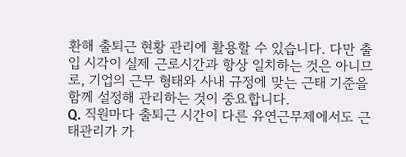환해 출퇴근 현황 관리에 활용할 수 있습니다. 다만 출입 시각이 실제 근로시간과 항상 일치하는 것은 아니므로, 기업의 근무 형태와 사내 규정에 맞는 근태 기준을 함께 설정해 관리하는 것이 중요합니다.
Q. 직원마다 출퇴근 시간이 다른 유연근무제에서도 근태관리가 가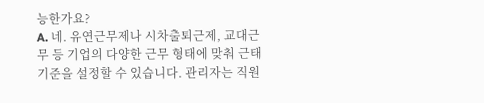능한가요?
A. 네. 유연근무제나 시차출퇴근제, 교대근무 등 기업의 다양한 근무 형태에 맞춰 근태 기준을 설정할 수 있습니다. 관리자는 직원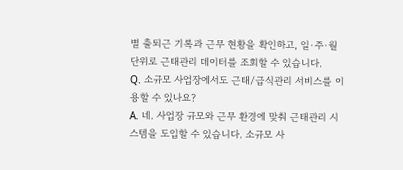별 출퇴근 기록과 근무 현황을 확인하고, 일·주·월 단위로 근태관리 데이터를 조회할 수 있습니다.
Q. 소규모 사업장에서도 근태/급식관리 서비스를 이용할 수 있나요?
A. 네. 사업장 규모와 근무 환경에 맞춰 근태관리 시스템을 도입할 수 있습니다. 소규모 사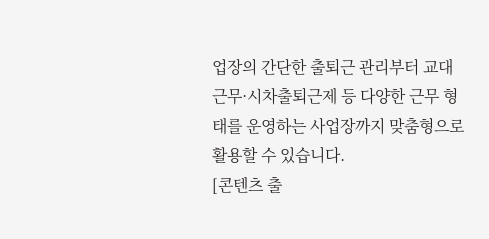업장의 간단한 출퇴근 관리부터 교대근무·시차출퇴근제 등 다양한 근무 형태를 운영하는 사업장까지 맞춤형으로 활용할 수 있습니다.
[콘텐츠 출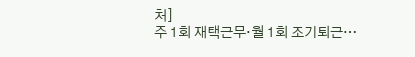처]
주 1회 재택근무·월 1회 조기퇴근…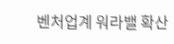벤처업계 워라밸 확산